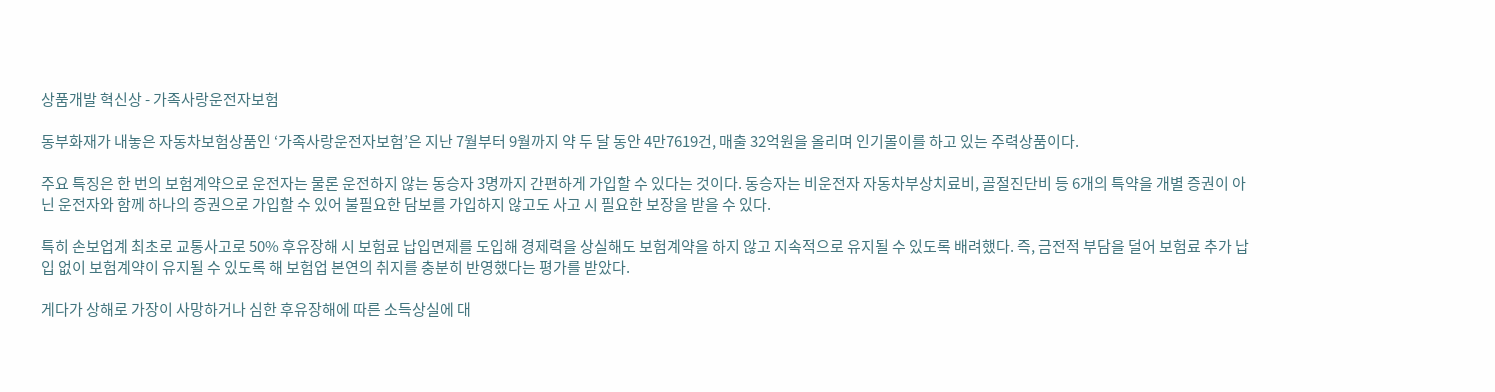상품개발 혁신상 - 가족사랑운전자보험

동부화재가 내놓은 자동차보험상품인 ‘가족사랑운전자보험’은 지난 7월부터 9월까지 약 두 달 동안 4만7619건, 매출 32억원을 올리며 인기몰이를 하고 있는 주력상품이다.

주요 특징은 한 번의 보험계약으로 운전자는 물론 운전하지 않는 동승자 3명까지 간편하게 가입할 수 있다는 것이다. 동승자는 비운전자 자동차부상치료비, 골절진단비 등 6개의 특약을 개별 증권이 아닌 운전자와 함께 하나의 증권으로 가입할 수 있어 불필요한 담보를 가입하지 않고도 사고 시 필요한 보장을 받을 수 있다.

특히 손보업계 최초로 교통사고로 50% 후유장해 시 보험료 납입면제를 도입해 경제력을 상실해도 보험계약을 하지 않고 지속적으로 유지될 수 있도록 배려했다. 즉, 금전적 부담을 덜어 보험료 추가 납입 없이 보험계약이 유지될 수 있도록 해 보험업 본연의 취지를 충분히 반영했다는 평가를 받았다.

게다가 상해로 가장이 사망하거나 심한 후유장해에 따른 소득상실에 대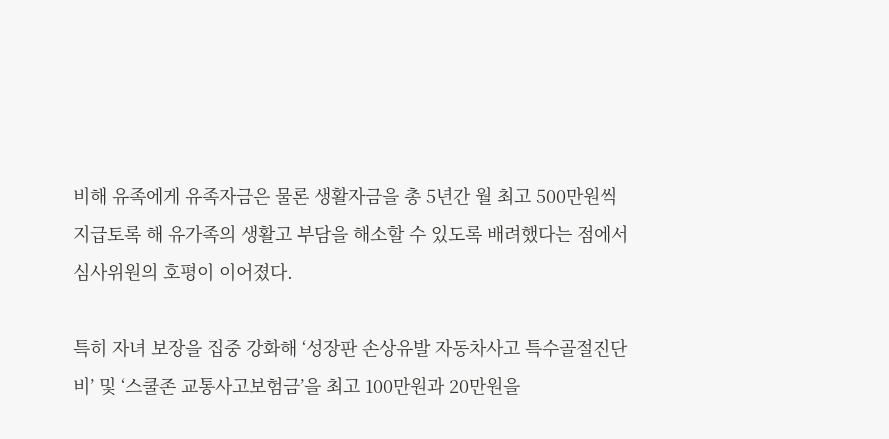비해 유족에게 유족자금은 물론 생활자금을 총 5년간 월 최고 500만원씩 지급토록 해 유가족의 생활고 부담을 해소할 수 있도록 배려했다는 점에서 심사위원의 호평이 이어졌다.

특히 자녀 보장을 집중 강화해 ‘성장판 손상유발 자동차사고 특수골절진단비’ 및 ‘스쿨존 교통사고보험금’을 최고 100만원과 20만원을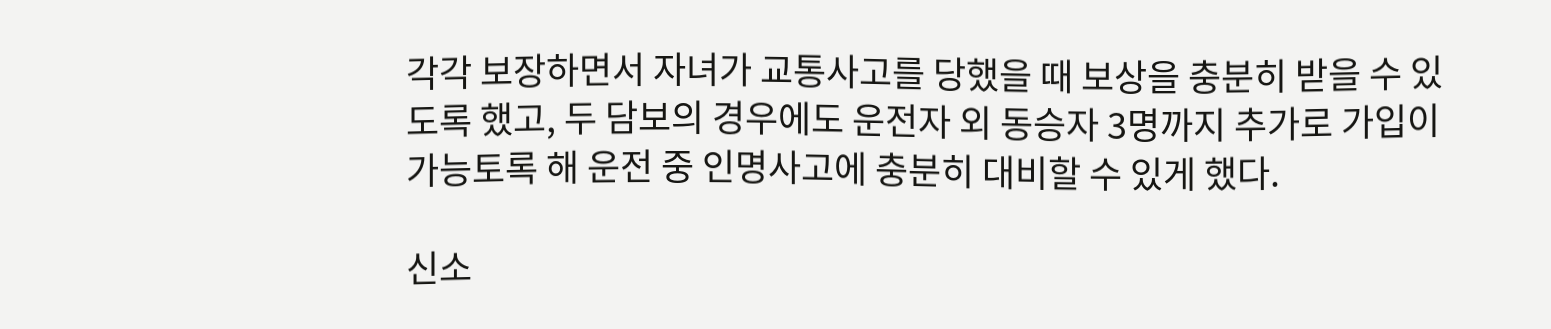각각 보장하면서 자녀가 교통사고를 당했을 때 보상을 충분히 받을 수 있도록 했고, 두 담보의 경우에도 운전자 외 동승자 3명까지 추가로 가입이 가능토록 해 운전 중 인명사고에 충분히 대비할 수 있게 했다.

신소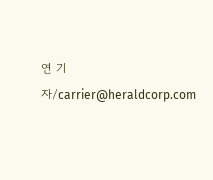연 기자/carrier@heraldcorp.com